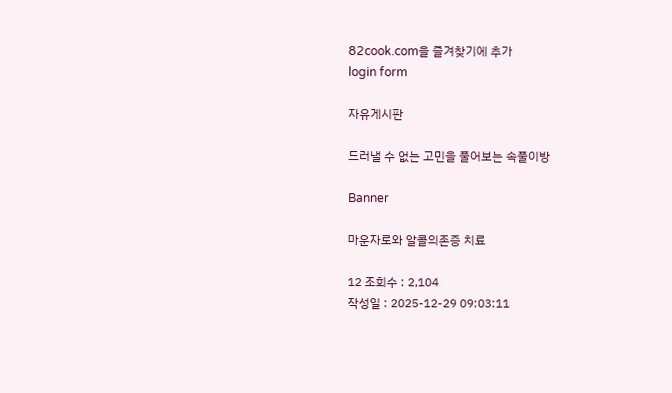82cook.com을 즐겨찾기에 추가
login form

자유게시판

드러낼 수 없는 고민을 풀어보는 속풀이방

Banner

마운자로와 알콜의존증 치료

12 조회수 : 2,104
작성일 : 2025-12-29 09:03:11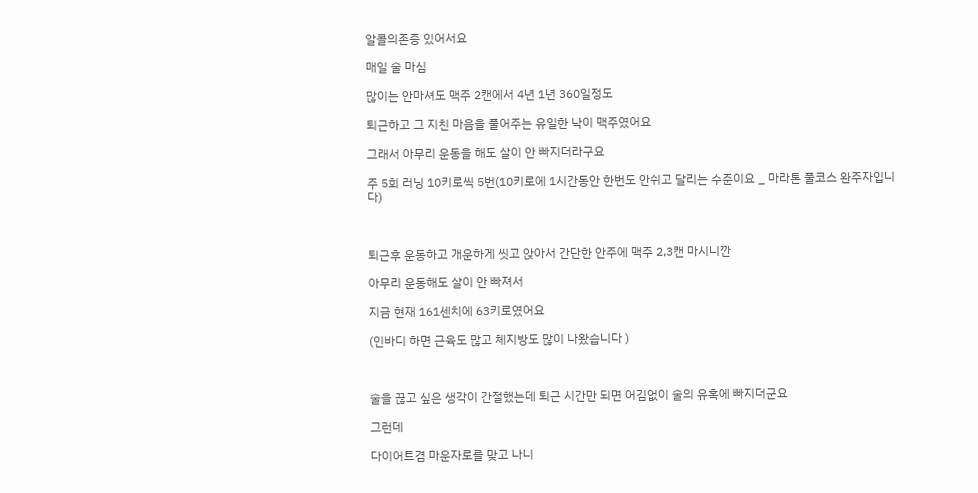알콜의존증 있어서요

매일 술 마심

많이는 안마셔도 맥주 2캔에서 4년 1년 360일정도

퇴근하고 그 지친 마음을 풀어주는 유일한 낙이 맥주였어요

그래서 아무리 운동을 해도 살이 안 빠지더라구요

주 5회 러닝 10키로씩 5번(10키로에 1시간동안 한번도 안쉬고 달리는 수준이요 _ 마라톤 풀코스 완주자입니다)



퇴근후 운동하고 개운하게 씻고 앉아서 간단한 안주에 맥주 2,3캔 마시니깐

아무리 운동해도 살이 안 빠져서

지금 현재 161센치에 63키로였어요

(인바디 하면 근육도 많고 체지방도 많이 나왔습니다 )



술을 끊고 싶은 생각이 간절했는데 퇴근 시간만 되면 어김없이 술의 유혹에 빠지더군요

그런데

다이어트겸 마운자로를 맞고 나니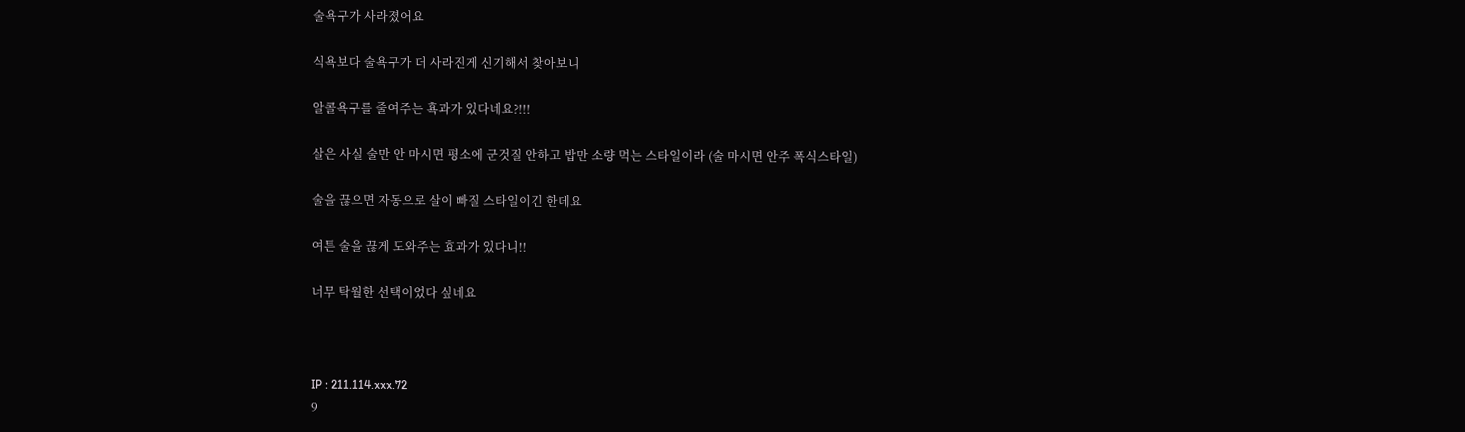술욕구가 사라졌어요

식욕보다 술욕구가 더 사라진게 신기해서 찾아보니

알콜욕구를 줄여주는 횩과가 있다네요?!!!

살은 사실 술만 안 마시면 평소에 군것질 안하고 밥만 소량 먹는 스타일이라 (술 마시면 안주 폭식스타일)

술을 끊으면 자동으로 살이 빠질 스타일이긴 한데요

여튼 술을 끊게 도와주는 효과가 있다니!!

너무 탁월한 선택이었다 싶네요



IP : 211.114.xxx.72
9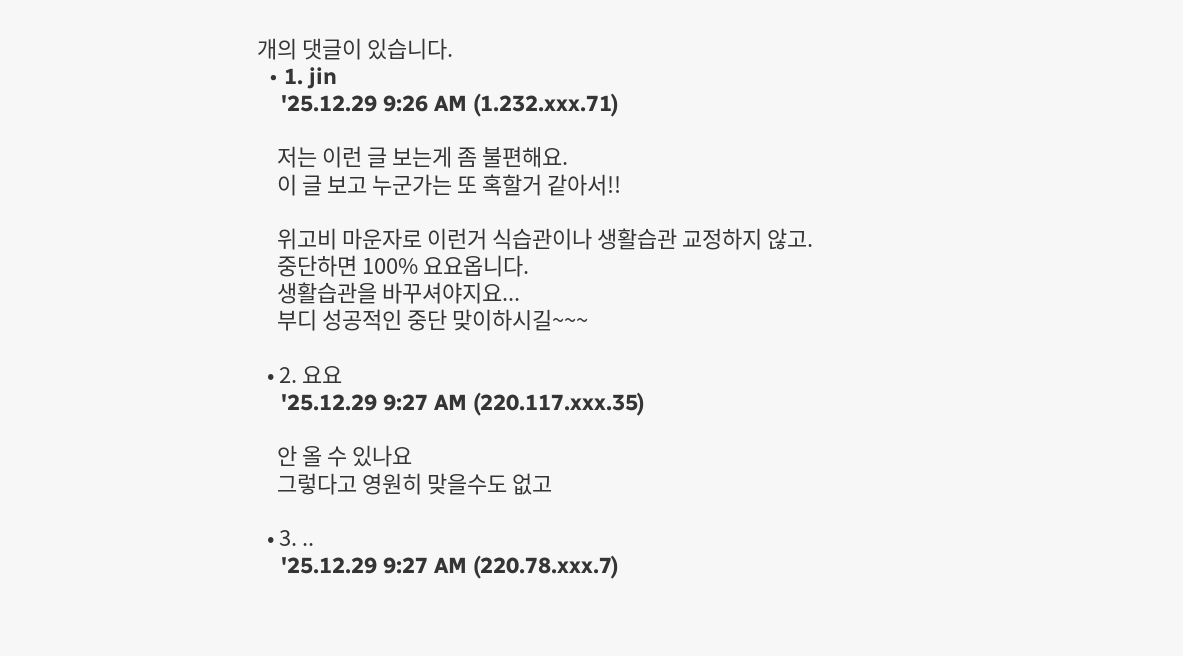개의 댓글이 있습니다.
  • 1. jin
    '25.12.29 9:26 AM (1.232.xxx.71)

    저는 이런 글 보는게 좀 불편해요.
    이 글 보고 누군가는 또 혹할거 같아서!!

    위고비 마운자로 이런거 식습관이나 생활습관 교정하지 않고.
    중단하면 100% 요요옵니다.
    생활습관을 바꾸셔야지요...
    부디 성공적인 중단 맞이하시길~~~

  • 2. 요요
    '25.12.29 9:27 AM (220.117.xxx.35)

    안 올 수 있나요
    그렇다고 영원히 맞을수도 없고

  • 3. ..
    '25.12.29 9:27 AM (220.78.xxx.7)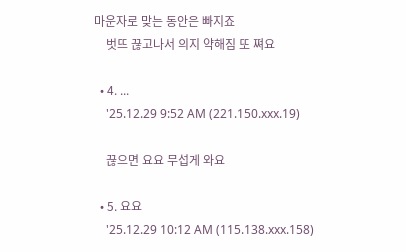마운자로 맞는 동안은 빠지죠
    벗뜨 끊고나서 의지 약해짐 또 쪄요

  • 4. ...
    '25.12.29 9:52 AM (221.150.xxx.19)

    끊으면 요요 무섭게 와요

  • 5. 요요
    '25.12.29 10:12 AM (115.138.xxx.158)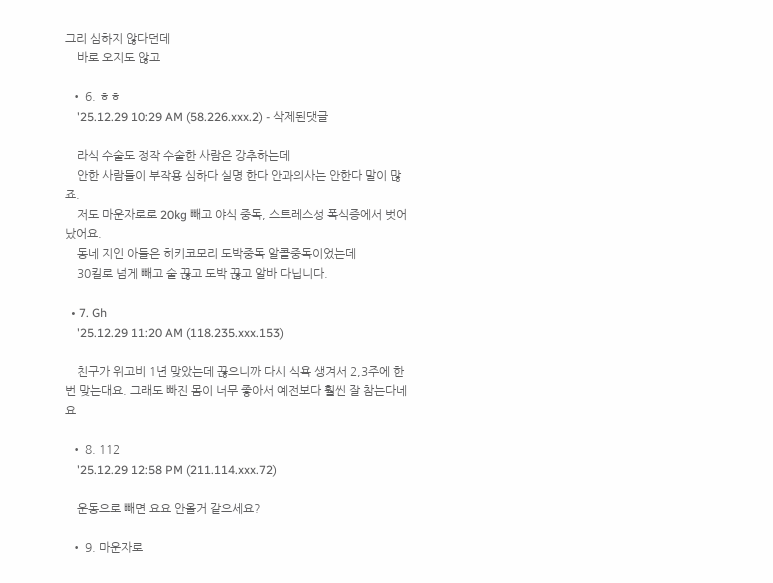그리 심하지 않다던데
    바로 오지도 않고

  • 6. ㅎㅎ
    '25.12.29 10:29 AM (58.226.xxx.2) - 삭제된댓글

    라식 수술도 정작 수술한 사람은 강추하는데
    안한 사람들이 부작용 심하다 실명 한다 안과의사는 안한다 말이 많죠.
    저도 마운자로로 20kg 빼고 야식 중독, 스트레스성 폭식증에서 벗어났어요.
    동네 지인 아들은 히키코모리 도박중독 알콜중독이었는데
    30킬로 넘게 빼고 술 끊고 도박 끊고 알바 다닙니다.

  • 7. Gh
    '25.12.29 11:20 AM (118.235.xxx.153)

    친구가 위고비 1년 맞았는데 끊으니까 다시 식욕 생겨서 2,3주에 한번 맞는대요. 그래도 빠진 몸이 너무 좋아서 예전보다 훨씬 잘 참는다네요

  • 8. 112
    '25.12.29 12:58 PM (211.114.xxx.72)

    운동으로 빼면 요요 안올거 같으세요?

  • 9. 마운자로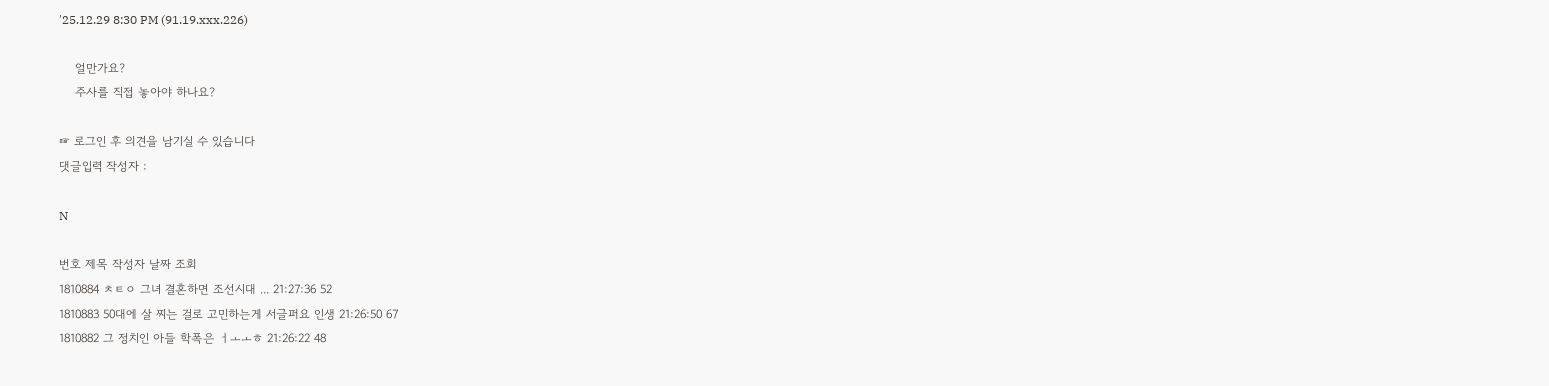'25.12.29 8:30 PM (91.19.xxx.226)

    얼만가요?
    주사를 직접 놓아야 하나요?

☞ 로그인 후 의견을 남기실 수 있습니다
댓글입력 작성자 :

N

번호 제목 작성자 날짜 조회
1810884 ㅊㅌㅇ 그녀 결혼하면 조선시대 ... 21:27:36 52
1810883 50대에 살 찌는 걸로 고민하는게 서글퍼요 인생 21:26:50 67
1810882 그 정치인 아들 학폭은 ㅓㅗㅗㅎ 21:26:22 48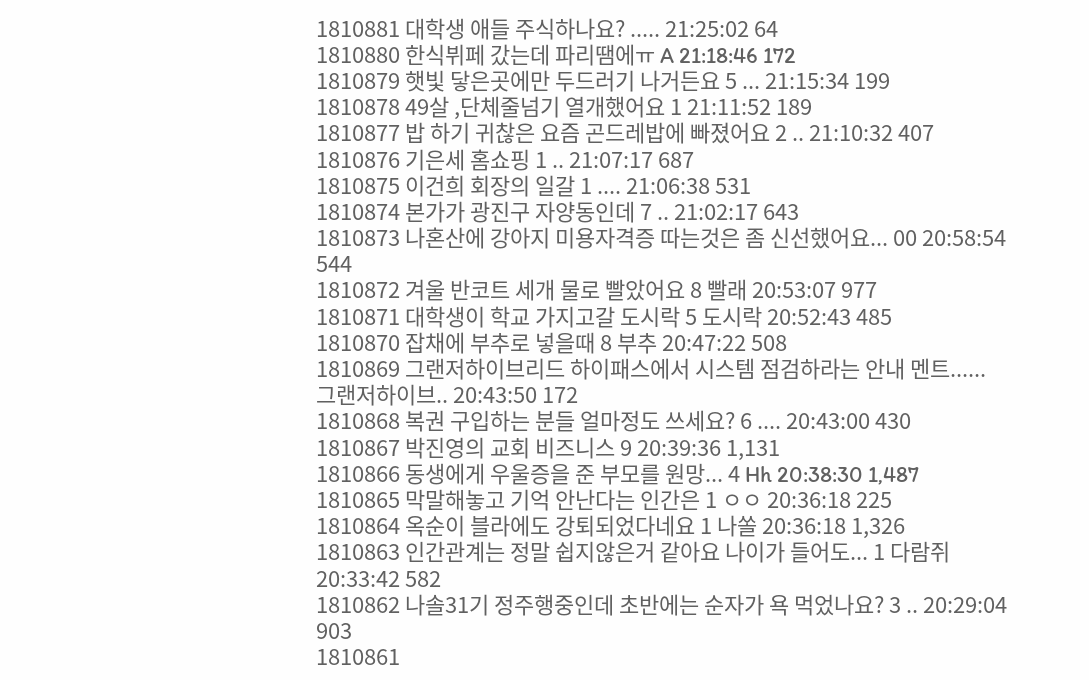1810881 대학생 애들 주식하나요? ..... 21:25:02 64
1810880 한식뷔페 갔는데 파리땜에ㅠ A 21:18:46 172
1810879 햇빛 닿은곳에만 두드러기 나거든요 5 ... 21:15:34 199
1810878 49살 ,단체줄넘기 열개했어요 1 21:11:52 189
1810877 밥 하기 귀찮은 요즘 곤드레밥에 빠졌어요 2 .. 21:10:32 407
1810876 기은세 홈쇼핑 1 .. 21:07:17 687
1810875 이건희 회장의 일갈 1 .... 21:06:38 531
1810874 본가가 광진구 자양동인데 7 .. 21:02:17 643
1810873 나혼산에 강아지 미용자격증 따는것은 좀 신선했어요... 00 20:58:54 544
1810872 겨울 반코트 세개 물로 빨았어요 8 빨래 20:53:07 977
1810871 대학생이 학교 가지고갈 도시락 5 도시락 20:52:43 485
1810870 잡채에 부추로 넣을때 8 부추 20:47:22 508
1810869 그랜저하이브리드 하이패스에서 시스템 점검하라는 안내 멘트...... 그랜저하이브.. 20:43:50 172
1810868 복권 구입하는 분들 얼마정도 쓰세요? 6 .... 20:43:00 430
1810867 박진영의 교회 비즈니스 9 20:39:36 1,131
1810866 동생에게 우울증을 준 부모를 원망... 4 Hh 20:38:30 1,487
1810865 막말해놓고 기억 안난다는 인간은 1 ㅇㅇ 20:36:18 225
1810864 옥순이 블라에도 강퇴되었다네요 1 나쏠 20:36:18 1,326
1810863 인간관계는 정말 쉽지않은거 같아요 나이가 들어도... 1 다람쥐 20:33:42 582
1810862 나솔31기 정주행중인데 초반에는 순자가 욕 먹었나요? 3 .. 20:29:04 903
1810861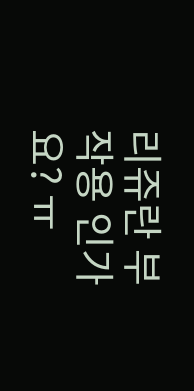리쥬란 부작용 인가요? ㅠ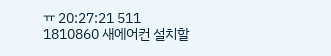ㅠ 20:27:21 511
1810860 새에어컨 설치할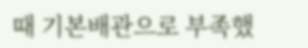때 기본배관으로 부족했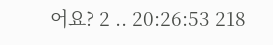어요? 2 .. 20:26:53 218